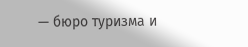— бюро туризма и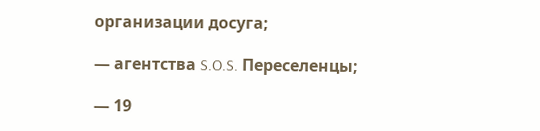организации досуга;

— агентства S.O.S. Переселенцы;

— 19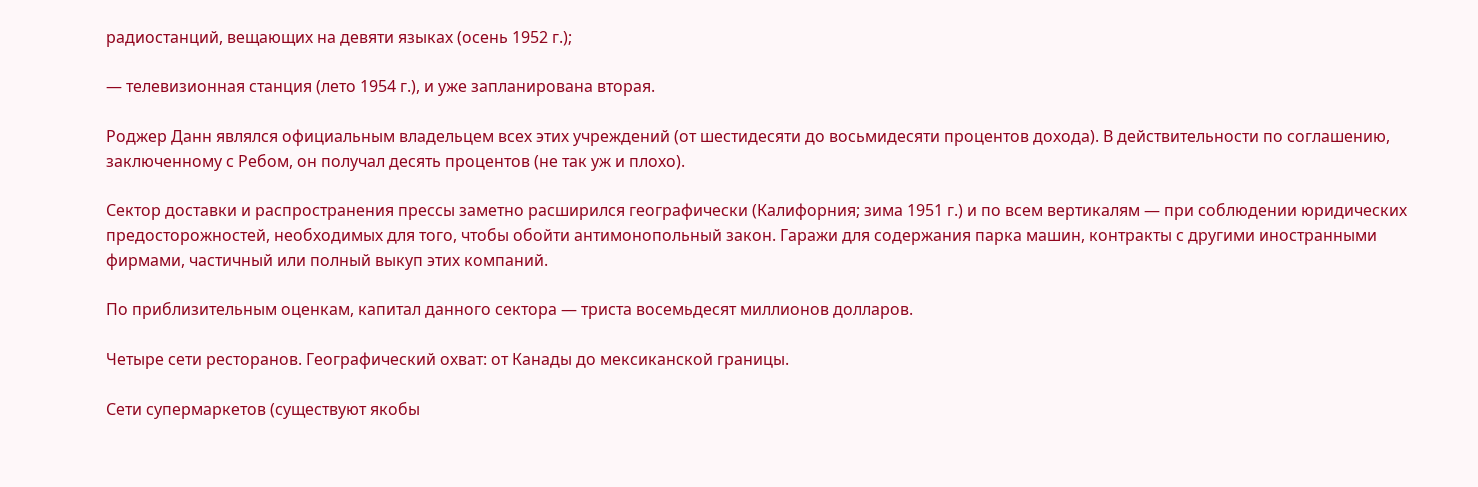радиостанций, вещающих на девяти языках (осень 1952 г.);

— телевизионная станция (лето 1954 г.), и уже запланирована вторая.

Роджер Данн являлся официальным владельцем всех этих учреждений (от шестидесяти до восьмидесяти процентов дохода). В действительности по соглашению, заключенному с Ребом, он получал десять процентов (не так уж и плохо).

Сектор доставки и распространения прессы заметно расширился географически (Калифорния; зима 1951 г.) и по всем вертикалям — при соблюдении юридических предосторожностей, необходимых для того, чтобы обойти антимонопольный закон. Гаражи для содержания парка машин, контракты с другими иностранными фирмами, частичный или полный выкуп этих компаний.

По приблизительным оценкам, капитал данного сектора — триста восемьдесят миллионов долларов.

Четыре сети ресторанов. Географический охват: от Канады до мексиканской границы.

Сети супермаркетов (существуют якобы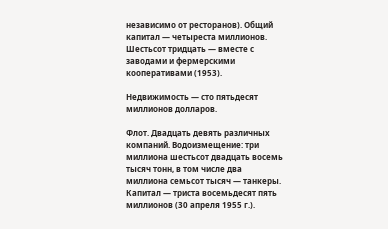независимо от ресторанов). Общий капитал — четыреста миллионов. Шестьсот тридцать — вместе с заводами и фермерскими кооперативами (1953).

Недвижимость — сто пятьдесят миллионов долларов.

Флот. Двадцать девять различных компаний. Водоизмещение: три миллиона шестьсот двадцать восемь тысяч тонн, в том числе два миллиона семьсот тысяч — танкеры. Капитал — триста восемьдесят пять миллионов (30 апреля 1955 г.).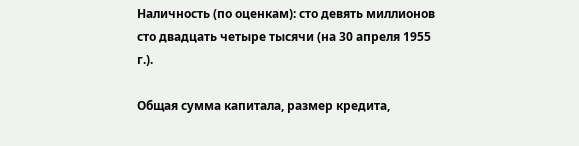Наличность (по оценкам): сто девять миллионов сто двадцать четыре тысячи (на 30 апреля 1955 г.).

Общая сумма капитала, размер кредита,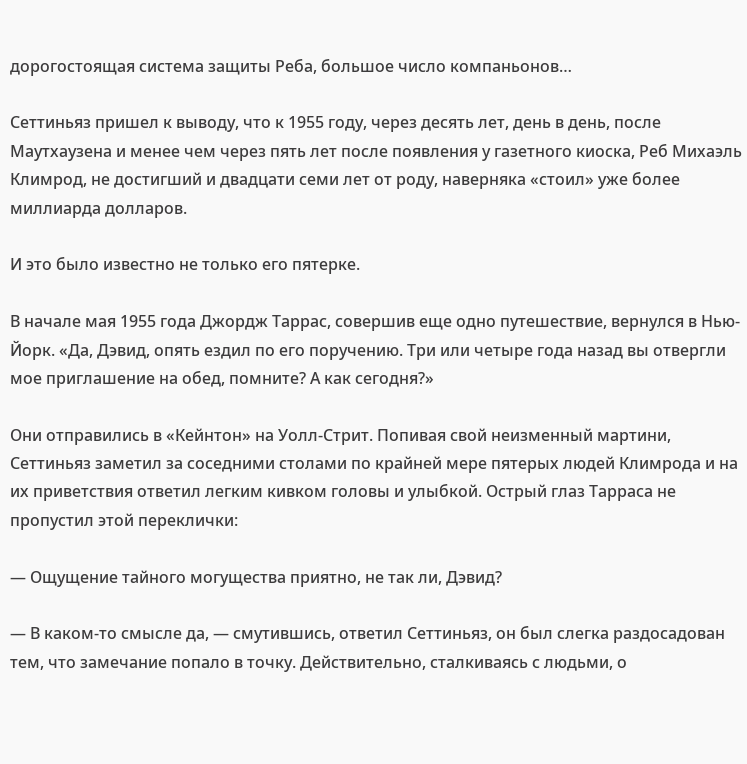дорогостоящая система защиты Реба, большое число компаньонов…

Сеттиньяз пришел к выводу, что к 1955 году, через десять лет, день в день, после Маутхаузена и менее чем через пять лет после появления у газетного киоска, Реб Михаэль Климрод, не достигший и двадцати семи лет от роду, наверняка «стоил» уже более миллиарда долларов.

И это было известно не только его пятерке.

В начале мая 1955 года Джордж Таррас, совершив еще одно путешествие, вернулся в Нью-Йорк. «Да, Дэвид, опять ездил по его поручению. Три или четыре года назад вы отвергли мое приглашение на обед, помните? А как сегодня?»

Они отправились в «Кейнтон» на Уолл-Стрит. Попивая свой неизменный мартини, Сеттиньяз заметил за соседними столами по крайней мере пятерых людей Климрода и на их приветствия ответил легким кивком головы и улыбкой. Острый глаз Тарраса не пропустил этой переклички:

— Ощущение тайного могущества приятно, не так ли, Дэвид?

— В каком-то смысле да, — смутившись, ответил Сеттиньяз, он был слегка раздосадован тем, что замечание попало в точку. Действительно, сталкиваясь с людьми, о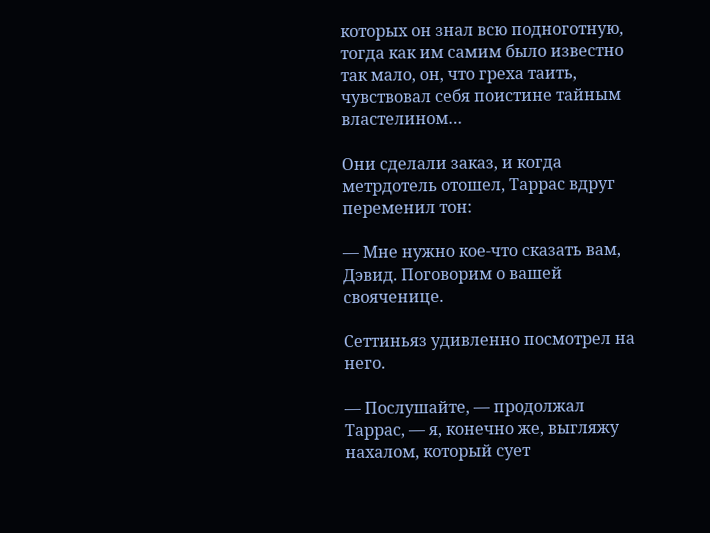которых он знал всю подноготную, тогда как им самим было известно так мало, он, что греха таить, чувствовал себя поистине тайным властелином…

Они сделали заказ, и когда метрдотель отошел, Таррас вдруг переменил тон:

— Мне нужно кое-что сказать вам, Дэвид. Поговорим о вашей свояченице.

Сеттиньяз удивленно посмотрел на него.

— Послушайте, — продолжал Таррас, — я, конечно же, выгляжу нахалом, который сует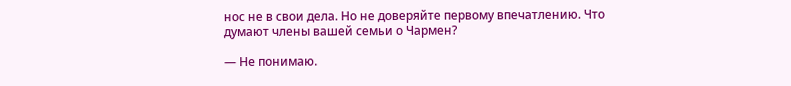нос не в свои дела. Но не доверяйте первому впечатлению. Что думают члены вашей семьи о Чармен?

— Не понимаю.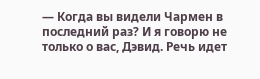— Когда вы видели Чармен в последний раз? И я говорю не только о вас, Дэвид. Речь идет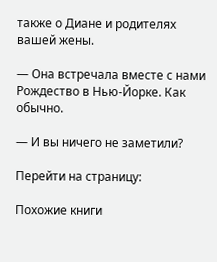также о Диане и родителях вашей жены.

— Она встречала вместе с нами Рождество в Нью-Йорке. Как обычно.

— И вы ничего не заметили?

Перейти на страницу:

Похожие книги